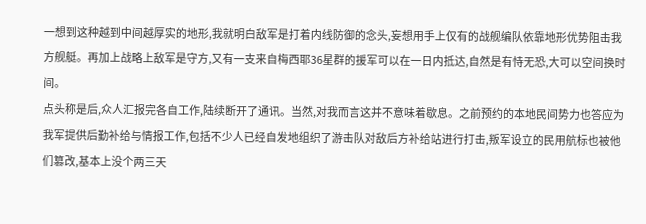一想到这种越到中间越厚实的地形,我就明白敌军是打着内线防御的念头,妄想用手上仅有的战舰编队依靠地形优势阻击我方舰艇。再加上战略上敌军是守方,又有一支来自梅西耶36星群的援军可以在一日内抵达,自然是有恃无恐,大可以空间换时间。
点头称是后,众人汇报完各自工作,陆续断开了通讯。当然,对我而言这并不意味着歇息。之前预约的本地民间势力也答应为我军提供后勤补给与情报工作,包括不少人已经自发地组织了游击队对敌后方补给站进行打击,叛军设立的民用航标也被他们篡改,基本上没个两三天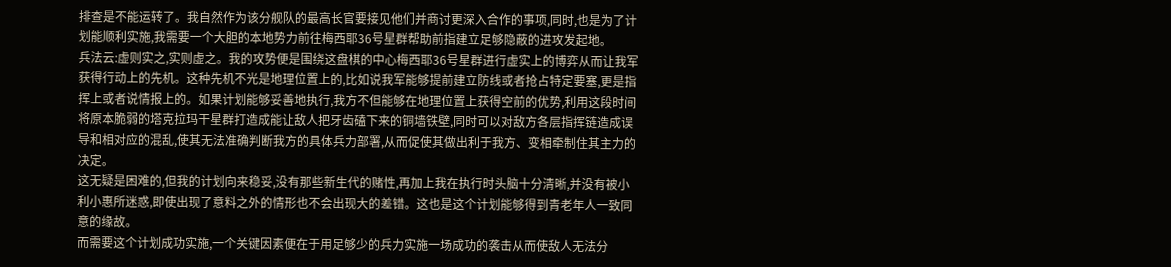排查是不能运转了。我自然作为该分舰队的最高长官要接见他们并商讨更深入合作的事项,同时,也是为了计划能顺利实施,我需要一个大胆的本地势力前往梅西耶36号星群帮助前指建立足够隐蔽的进攻发起地。
兵法云:虚则实之,实则虚之。我的攻势便是围绕这盘棋的中心梅西耶36号星群进行虚实上的博弈从而让我军获得行动上的先机。这种先机不光是地理位置上的,比如说我军能够提前建立防线或者抢占特定要塞,更是指挥上或者说情报上的。如果计划能够妥善地执行,我方不但能够在地理位置上获得空前的优势,利用这段时间将原本脆弱的塔克拉玛干星群打造成能让敌人把牙齿磕下来的铜墙铁壁,同时可以对敌方各层指挥链造成误导和相对应的混乱,使其无法准确判断我方的具体兵力部署,从而促使其做出利于我方、变相牵制住其主力的决定。
这无疑是困难的,但我的计划向来稳妥,没有那些新生代的赌性,再加上我在执行时头脑十分清晰,并没有被小利小惠所迷惑,即使出现了意料之外的情形也不会出现大的差错。这也是这个计划能够得到青老年人一致同意的缘故。
而需要这个计划成功实施,一个关键因素便在于用足够少的兵力实施一场成功的袭击从而使敌人无法分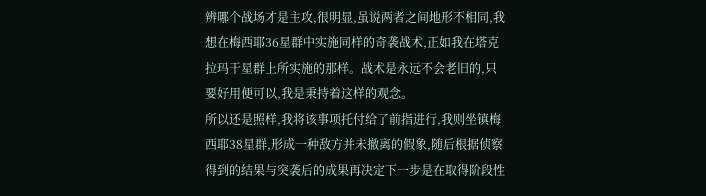辨哪个战场才是主攻,很明显,虽说两者之间地形不相同,我想在梅西耶36星群中实施同样的奇袭战术,正如我在塔克拉玛干星群上所实施的那样。战术是永远不会老旧的,只要好用便可以,我是秉持着这样的观念。
所以还是照样,我将该事项托付给了前指进行,我则坐镇梅西耶38星群,形成一种敌方并未撤离的假象,随后根据侦察得到的结果与突袭后的成果再决定下一步是在取得阶段性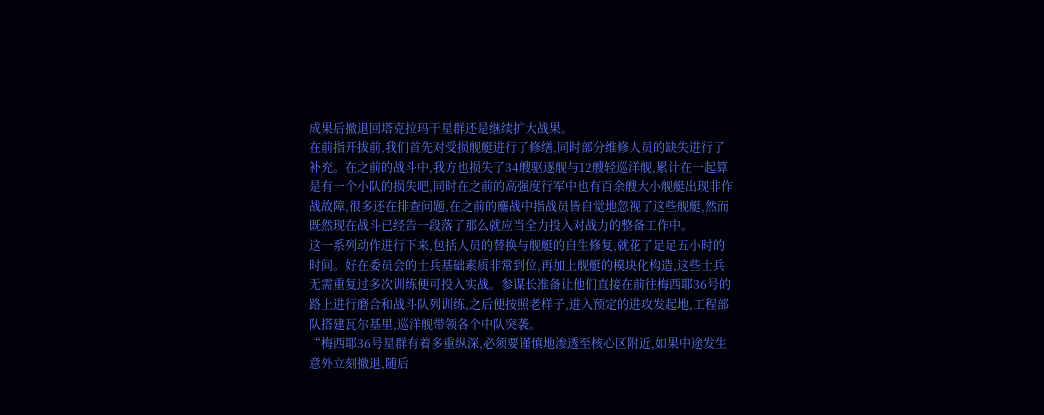成果后撤退回塔克拉玛干星群还是继续扩大战果。
在前指开拔前,我们首先对受损舰艇进行了修缮,同时部分维修人员的缺失进行了补充。在之前的战斗中,我方也损失了34艘驱逐舰与12艘轻巡洋舰,累计在一起算是有一个小队的损失吧,同时在之前的高强度行军中也有百余艘大小舰艇出现非作战故障,很多还在排查问题,在之前的鏖战中指战员皆自觉地忽视了这些舰艇,然而既然现在战斗已经告一段落了那么就应当全力投入对战力的整备工作中。
这一系列动作进行下来,包括人员的替换与舰艇的自生修复,就花了足足五小时的时间。好在委员会的士兵基础素质非常到位,再加上舰艇的模块化构造,这些士兵无需重复过多次训练便可投入实战。参谋长准备让他们直接在前往梅西耶36号的路上进行磨合和战斗队列训练,之后便按照老样子,进入预定的进攻发起地,工程部队搭建瓦尔基里,巡洋舰带领各个中队突袭。
“梅西耶36号星群有着多重纵深,必须要谨慎地渗透至核心区附近,如果中途发生意外立刻撤退,随后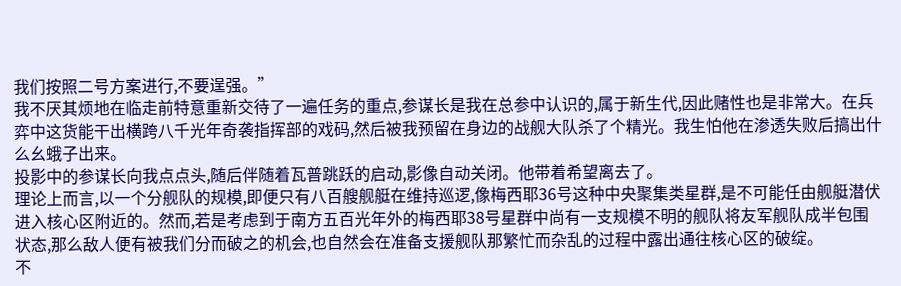我们按照二号方案进行,不要逞强。”
我不厌其烦地在临走前特意重新交待了一遍任务的重点,参谋长是我在总参中认识的,属于新生代,因此赌性也是非常大。在兵弈中这货能干出横跨八千光年奇袭指挥部的戏码,然后被我预留在身边的战舰大队杀了个精光。我生怕他在渗透失败后搞出什么幺蛾子出来。
投影中的参谋长向我点点头,随后伴随着瓦普跳跃的启动,影像自动关闭。他带着希望离去了。
理论上而言,以一个分舰队的规模,即便只有八百艘舰艇在维持巡逻,像梅西耶36号这种中央聚集类星群,是不可能任由舰艇潜伏进入核心区附近的。然而,若是考虑到于南方五百光年外的梅西耶38号星群中尚有一支规模不明的舰队将友军舰队成半包围状态,那么敌人便有被我们分而破之的机会,也自然会在准备支援舰队那繁忙而杂乱的过程中露出通往核心区的破绽。
不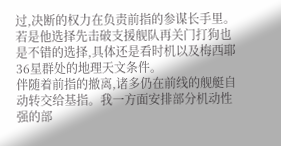过,决断的权力在负责前指的参谋长手里。若是他选择先击破支援舰队再关门打狗也是不错的选择,具体还是看时机以及梅西耶36星群处的地理天文条件。
伴随着前指的撤离,诸多仍在前线的舰艇自动转交给基指。我一方面安排部分机动性强的部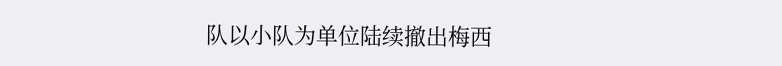队以小队为单位陆续撤出梅西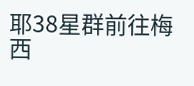耶38星群前往梅西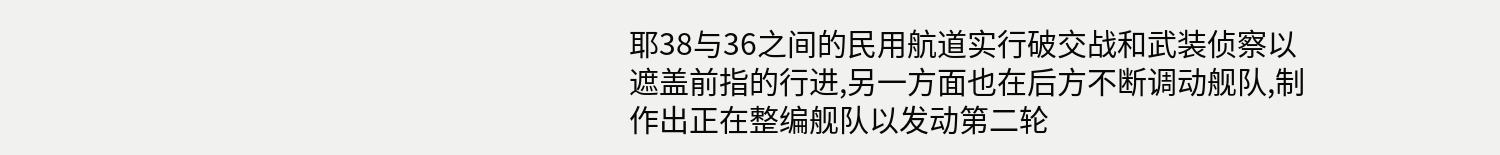耶38与36之间的民用航道实行破交战和武装侦察以遮盖前指的行进,另一方面也在后方不断调动舰队,制作出正在整编舰队以发动第二轮